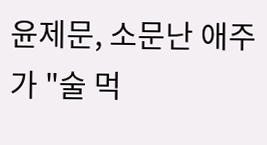윤제문, 소문난 애주가 "술 먹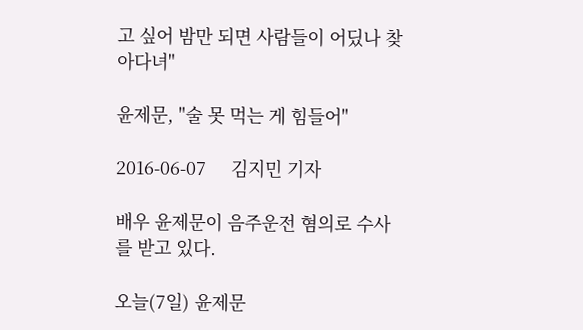고 싶어 밤만 되면 사람들이 어딨나 찾아다녀"

윤제문, "술 못 먹는 게 힘들어"

2016-06-07     김지민 기자

배우 윤제문이 음주운전 혐의로 수사를 받고 있다.

오늘(7일) 윤제문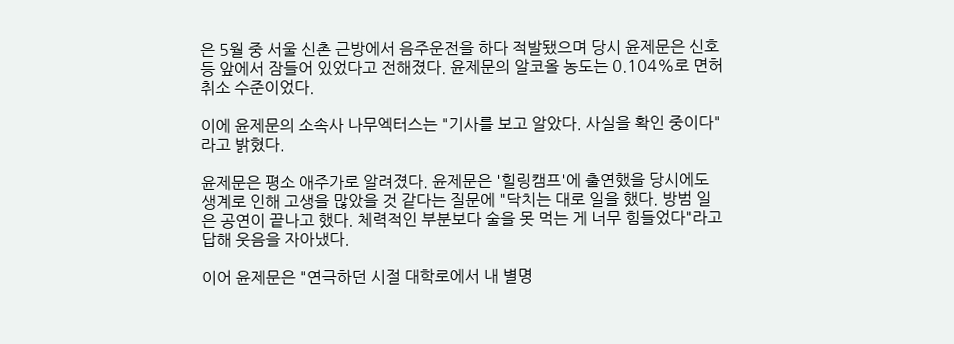은 5월 중 서울 신촌 근방에서 음주운전을 하다 적발됐으며 당시 윤제문은 신호등 앞에서 잠들어 있었다고 전해졌다. 윤제문의 알코올 농도는 0.104%로 면허 취소 수준이었다.

이에 윤제문의 소속사 나무엑터스는 "기사를 보고 알았다. 사실을 확인 중이다"라고 밝혔다.

윤제문은 평소 애주가로 알려졌다. 윤제문은 '힐링캠프'에 출연했을 당시에도 생계로 인해 고생을 많았을 것 같다는 질문에 "닥치는 대로 일을 했다. 방범 일은 공연이 끝나고 했다. 체력적인 부분보다 술을 못 먹는 게 너무 힘들었다"라고 답해 웃음을 자아냈다.

이어 윤제문은 "연극하던 시절 대학로에서 내 별명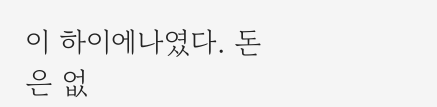이 하이에나였다. 돈은 없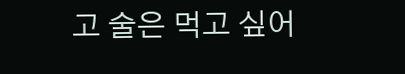고 술은 먹고 싶어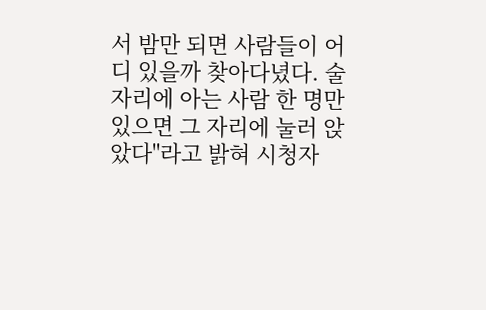서 밤만 되면 사람들이 어디 있을까 찾아다녔다. 술자리에 아는 사람 한 명만 있으면 그 자리에 눌러 앉았다"라고 밝혀 시청자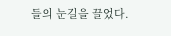들의 눈길을 끌었다.